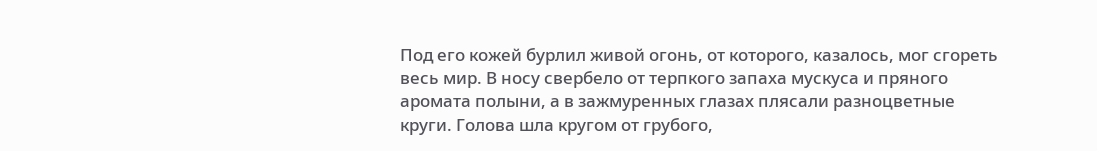Под его кожей бурлил живой огонь, от которого, казалось, мог сгореть весь мир. В носу свербело от терпкого запаха мускуса и пряного аромата полыни, а в зажмуренных глазах плясали разноцветные круги. Голова шла кругом от грубого,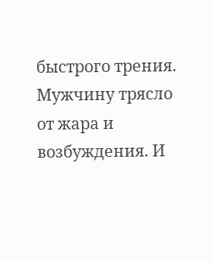быстрого трения. Мужчину трясло от жара и возбуждения. И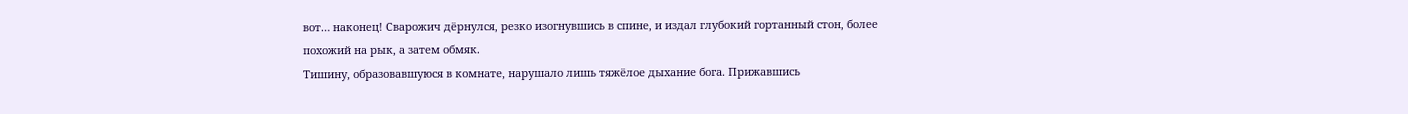вот… наконец! Сварожич дёрнулся, резко изогнувшись в спине, и издал глубокий гортанный стон, более похожий на рык, а затем обмяк.
Тишину, образовавшуюся в комнате, нарушало лишь тяжёлое дыхание бога. Прижавшись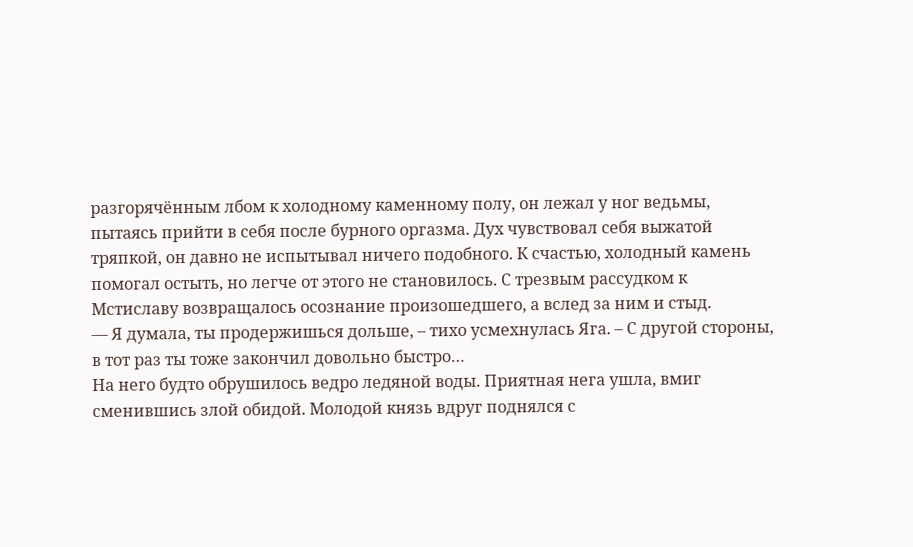разгорячённым лбом к холодному каменному полу, он лежал у ног ведьмы, пытаясь прийти в себя после бурного оргазма. Дух чувствовал себя выжатой тряпкой, он давно не испытывал ничего подобного. К счастью, холодный камень помогал остыть, но легче от этого не становилось. С трезвым рассудком к Мстиславу возвращалось осознание произошедшего, а вслед за ним и стыд.
— Я думала, ты продержишься дольше, – тихо усмехнулась Яга. – С другой стороны, в тот раз ты тоже закончил довольно быстро…
На него будто обрушилось ведро ледяной воды. Приятная нега ушла, вмиг сменившись злой обидой. Молодой князь вдруг поднялся с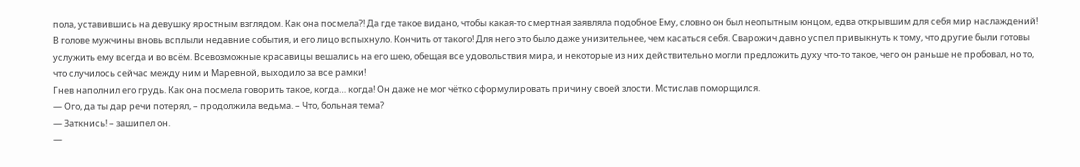пола, уставившись на девушку яростным взглядом. Как она посмела?! Да где такое видано, чтобы какая-то смертная заявляла подобное Ему, словно он был неопытным юнцом, едва открывшим для себя мир наслаждений!
В голове мужчины вновь всплыли недавние события, и его лицо вспыхнуло. Кончить от такого! Для него это было даже унизительнее, чем касаться себя. Сварожич давно успел привыкнуть к тому, что другие были готовы услужить ему всегда и во всём. Всевозможные красавицы вешались на его шею, обещая все удовольствия мира, и некоторые из них действительно могли предложить духу что-то такое, чего он раньше не пробовал, но то, что случилось сейчас между ним и Маревной, выходило за все рамки!
Гнев наполнил его грудь. Как она посмела говорить такое, когда… когда! Он даже не мог чётко сформулировать причину своей злости. Мстислав поморщился.
— Ого, да ты дар речи потерял, – продолжила ведьма. – Что, больная тема?
— Заткнись! – зашипел он.
—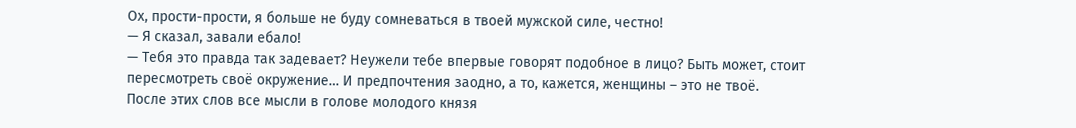Ох, прости-прости, я больше не буду сомневаться в твоей мужской силе, честно!
— Я сказал, завали ебало!
— Тебя это правда так задевает? Неужели тебе впервые говорят подобное в лицо? Быть может, стоит пересмотреть своё окружение… И предпочтения заодно, а то, кажется, женщины – это не твоё.
После этих слов все мысли в голове молодого князя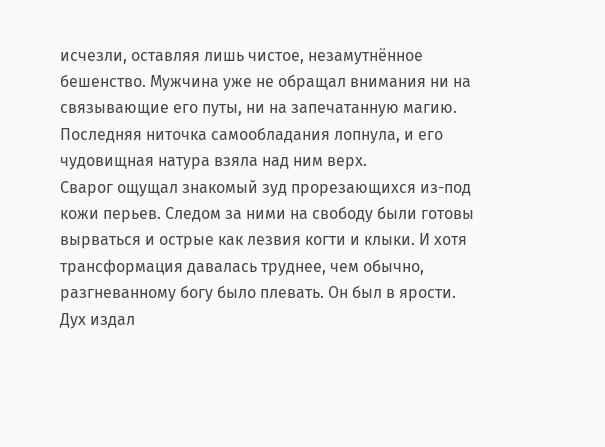исчезли, оставляя лишь чистое, незамутнённое бешенство. Мужчина уже не обращал внимания ни на связывающие его путы, ни на запечатанную магию. Последняя ниточка самообладания лопнула, и его чудовищная натура взяла над ним верх.
Сварог ощущал знакомый зуд прорезающихся из-под кожи перьев. Следом за ними на свободу были готовы вырваться и острые как лезвия когти и клыки. И хотя трансформация давалась труднее, чем обычно, разгневанному богу было плевать. Он был в ярости.
Дух издал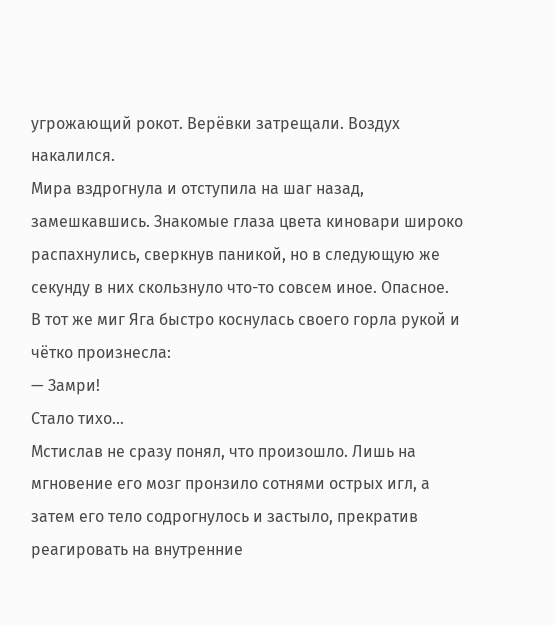угрожающий рокот. Верёвки затрещали. Воздух накалился.
Мира вздрогнула и отступила на шаг назад, замешкавшись. Знакомые глаза цвета киновари широко распахнулись, сверкнув паникой, но в следующую же секунду в них скользнуло что-то совсем иное. Опасное.
В тот же миг Яга быстро коснулась своего горла рукой и чётко произнесла:
— Замри!
Стало тихо…
Мстислав не сразу понял, что произошло. Лишь на мгновение его мозг пронзило сотнями острых игл, а затем его тело содрогнулось и застыло, прекратив реагировать на внутренние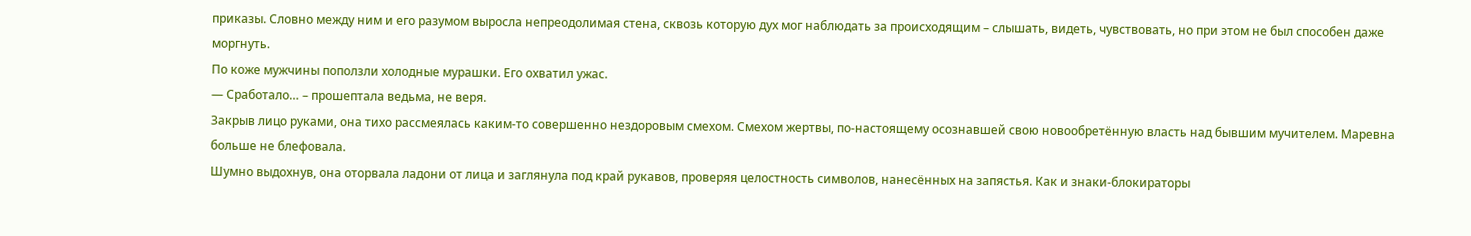приказы. Словно между ним и его разумом выросла непреодолимая стена, сквозь которую дух мог наблюдать за происходящим – слышать, видеть, чувствовать, но при этом не был способен даже моргнуть.
По коже мужчины поползли холодные мурашки. Его охватил ужас.
— Сработало… – прошептала ведьма, не веря.
Закрыв лицо руками, она тихо рассмеялась каким-то совершенно нездоровым смехом. Смехом жертвы, по-настоящему осознавшей свою новообретённую власть над бывшим мучителем. Маревна больше не блефовала.
Шумно выдохнув, она оторвала ладони от лица и заглянула под край рукавов, проверяя целостность символов, нанесённых на запястья. Как и знаки-блокираторы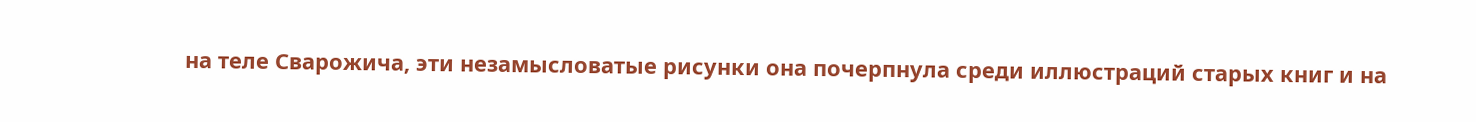на теле Сварожича, эти незамысловатые рисунки она почерпнула среди иллюстраций старых книг и на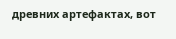древних артефактах, вот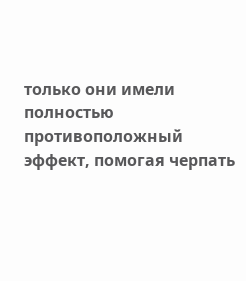только они имели полностью противоположный эффект, помогая черпать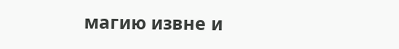магию извне и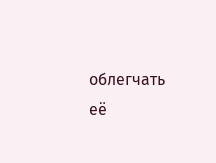облегчать её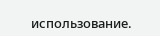использование.